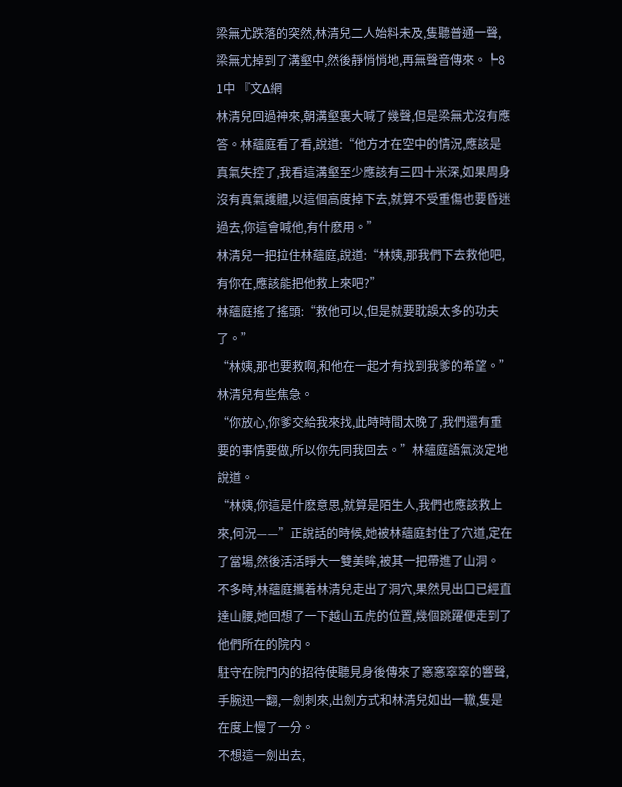梁無尤跌落的突然,林清兒二人始料未及,隻聽普通一聲,梁無尤掉到了溝壑中,然後靜悄悄地,再無聲音傳來。┡8 1中 『文Δ網
林清兒回過神來,朝溝壑裏大喊了幾聲,但是梁無尤沒有應答。林蘊庭看了看,說道:“他方才在空中的情況,應該是真氣失控了,我看這溝壑至少應該有三四十米深,如果周身沒有真氣護體,以這個高度掉下去,就算不受重傷也要昏迷過去,你這會喊他,有什麽用。”
林清兒一把拉住林蘊庭,說道:“林姨,那我們下去救他吧,有你在,應該能把他救上來吧?”
林蘊庭搖了搖頭:“救他可以,但是就要耽誤太多的功夫了。”
“林姨,那也要救啊,和他在一起才有找到我爹的希望。”林清兒有些焦急。
“你放心,你爹交給我來找,此時時間太晚了,我們還有重要的事情要做,所以你先同我回去。”林蘊庭語氣淡定地說道。
“林姨,你這是什麽意思,就算是陌生人,我們也應該救上來,何況——”正說話的時候,她被林蘊庭封住了穴道,定在了當場,然後活活睜大一雙美眸,被其一把帶進了山洞。
不多時,林蘊庭攜着林清兒走出了洞穴,果然見出口已經直達山腰,她回想了一下越山五虎的位置,幾個跳躍便走到了他們所在的院内。
駐守在院門内的招待使聽見身後傳來了窸窸窣窣的響聲,手腕迅一翻,一劍刺來,出劍方式和林清兒如出一轍,隻是在度上慢了一分。
不想這一劍出去,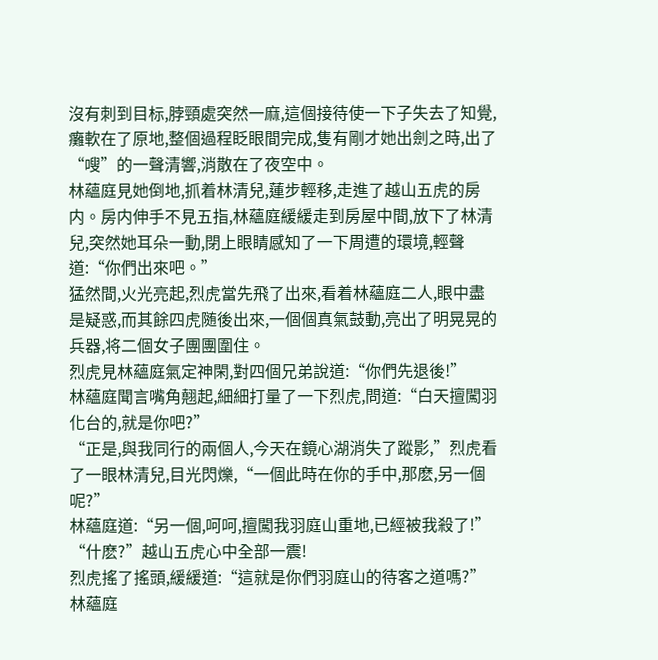沒有刺到目标,脖頸處突然一麻,這個接待使一下子失去了知覺,癱軟在了原地,整個過程眨眼間完成,隻有剛才她出劍之時,出了“嗖”的一聲清響,消散在了夜空中。
林蘊庭見她倒地,抓着林清兒,蓮步輕移,走進了越山五虎的房内。房内伸手不見五指,林蘊庭緩緩走到房屋中間,放下了林清兒,突然她耳朵一動,閉上眼睛感知了一下周遭的環境,輕聲道:“你們出來吧。”
猛然間,火光亮起,烈虎當先飛了出來,看着林蘊庭二人,眼中盡是疑惑,而其餘四虎随後出來,一個個真氣鼓動,亮出了明晃晃的兵器,将二個女子團團圍住。
烈虎見林蘊庭氣定神閑,對四個兄弟說道:“你們先退後!”
林蘊庭聞言嘴角翹起,細細打量了一下烈虎,問道:“白天擅闖羽化台的,就是你吧?”
“正是,與我同行的兩個人,今天在鏡心湖消失了蹤影,”烈虎看了一眼林清兒,目光閃爍,“一個此時在你的手中,那麽,另一個呢?”
林蘊庭道:“另一個,呵呵,擅闖我羽庭山重地,已經被我殺了!”
“什麽?”越山五虎心中全部一震!
烈虎搖了搖頭,緩緩道:“這就是你們羽庭山的待客之道嗎?”
林蘊庭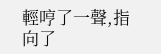輕哼了一聲,指向了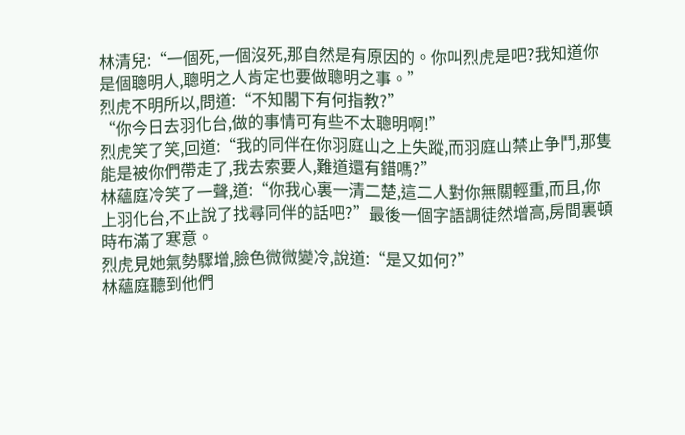林清兒:“一個死,一個沒死,那自然是有原因的。你叫烈虎是吧?我知道你是個聰明人,聰明之人肯定也要做聰明之事。”
烈虎不明所以,問道:“不知閣下有何指教?”
“你今日去羽化台,做的事情可有些不太聰明啊!”
烈虎笑了笑,回道:“我的同伴在你羽庭山之上失蹤,而羽庭山禁止争鬥,那隻能是被你們帶走了,我去索要人,難道還有錯嗎?”
林蘊庭冷笑了一聲,道:“你我心裏一清二楚,這二人對你無關輕重,而且,你上羽化台,不止說了找尋同伴的話吧?”最後一個字語調徒然增高,房間裏頓時布滿了寒意。
烈虎見她氣勢驟增,臉色微微變冷,說道:“是又如何?”
林蘊庭聽到他們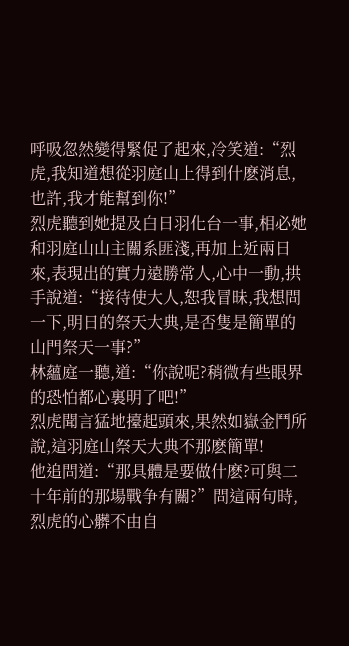呼吸忽然變得緊促了起來,冷笑道:“烈虎,我知道想從羽庭山上得到什麽消息,也許,我才能幫到你!”
烈虎聽到她提及白日羽化台一事,相必她和羽庭山山主關系匪淺,再加上近兩日來,表現出的實力遠勝常人,心中一動,拱手說道:“接待使大人,恕我冒昧,我想問一下,明日的祭天大典,是否隻是簡單的山門祭天一事?”
林蘊庭一聽,道:“你說呢?稍微有些眼界的恐怕都心裏明了吧!”
烈虎聞言猛地擡起頭來,果然如嶽金鬥所說,這羽庭山祭天大典不那麽簡單!
他追問道:“那具體是要做什麽?可與二十年前的那場戰争有關?”問這兩句時,烈虎的心髒不由自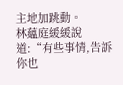主地加跳動。
林蘊庭緩緩說道:“有些事情,告訴你也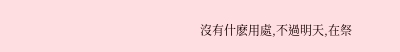沒有什麽用處,不過明天,在祭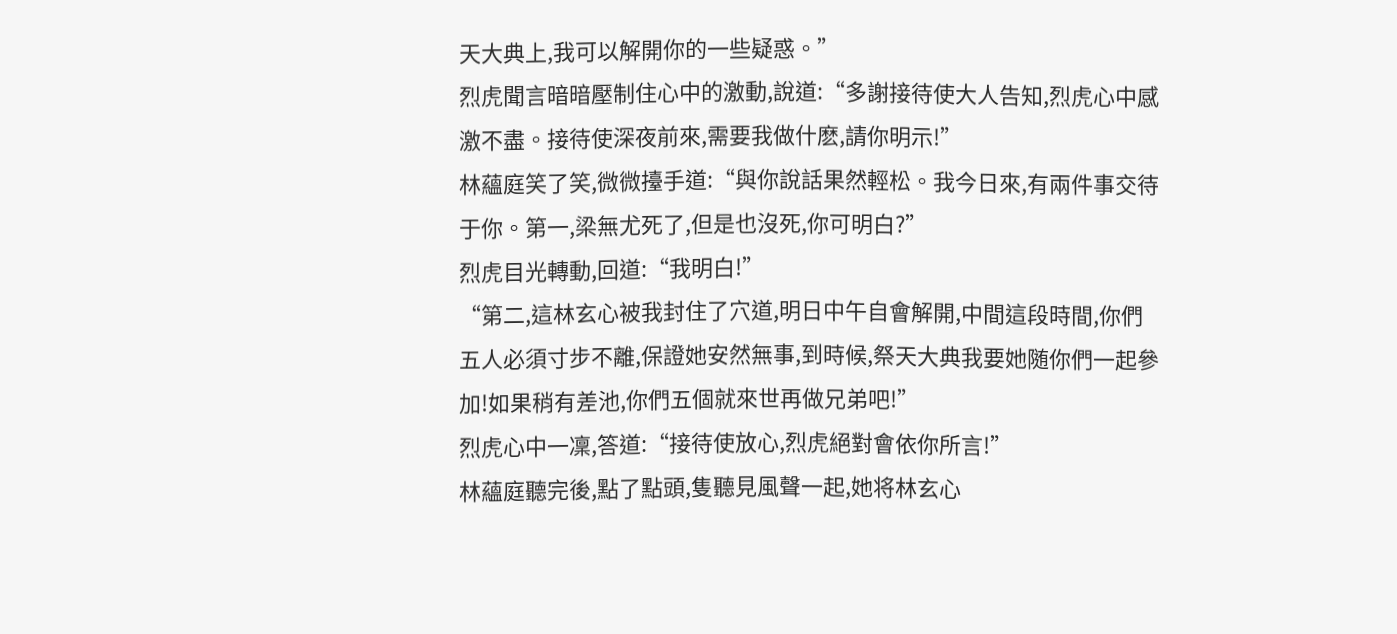天大典上,我可以解開你的一些疑惑。”
烈虎聞言暗暗壓制住心中的激動,說道:“多謝接待使大人告知,烈虎心中感激不盡。接待使深夜前來,需要我做什麽,請你明示!”
林蘊庭笑了笑,微微擡手道:“與你說話果然輕松。我今日來,有兩件事交待于你。第一,梁無尤死了,但是也沒死,你可明白?”
烈虎目光轉動,回道:“我明白!”
“第二,這林玄心被我封住了穴道,明日中午自會解開,中間這段時間,你們五人必須寸步不離,保證她安然無事,到時候,祭天大典我要她随你們一起參加!如果稍有差池,你們五個就來世再做兄弟吧!”
烈虎心中一凜,答道:“接待使放心,烈虎絕對會依你所言!”
林蘊庭聽完後,點了點頭,隻聽見風聲一起,她将林玄心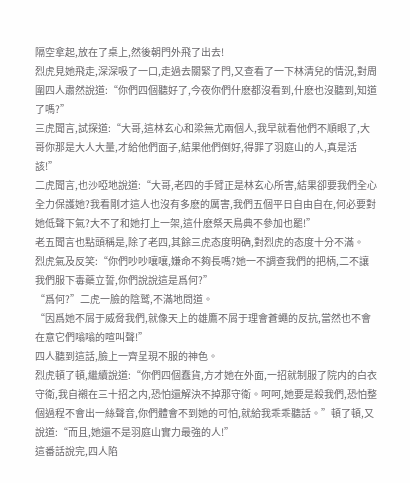隔空拿起,放在了桌上,然後朝門外飛了出去!
烈虎見她飛走,深深吸了一口,走過去關緊了門,又查看了一下林清兒的情況,對周圍四人肅然說道:“你們四個聽好了,今夜你們什麽都沒看到,什麽也沒聽到,知道了嗎?”
三虎聞言,試探道:“大哥,這林玄心和梁無尤兩個人,我早就看他們不順眼了,大哥你那是大人大量,才給他們面子,結果他們倒好,得罪了羽庭山的人,真是活該!”
二虎聞言,也沙啞地說道:“大哥,老四的手臂正是林玄心所害,結果卻要我們全心全力保護她?我看剛才這人也沒有多麽的厲害,我們五個平日自由自在,何必要對她低聲下氣?大不了和她打上一架,這什麽祭天鳥典不參加也罷!”
老五聞言也點頭稱是,除了老四,其餘三虎态度明确,對烈虎的态度十分不滿。
烈虎氣及反笑:“你們吵吵嚷嚷,嫌命不夠長嗎?她一不調查我們的把柄,二不讓我們服下毒藥立誓,你們說說這是爲何?”
“爲何?”二虎一臉的陰鹫,不滿地問道。
“因爲她不屑于威脅我們,就像天上的雄鷹不屑于理會蒼蠅的反抗,當然也不會在意它們嗡嗡的喧叫聲!”
四人聽到這話,臉上一齊呈現不服的神色。
烈虎頓了頓,繼續說道:“你們四個蠢貨,方才她在外面,一招就制服了院内的白衣守衛,我自襯在三十招之内,恐怕還解決不掉那守衛。呵呵,她要是殺我們,恐怕整個過程不會出一絲聲音,你們體會不到她的可怕,就給我乖乖聽話。”頓了頓,又說道:“而且,她還不是羽庭山實力最強的人!”
這番話說完,四人陷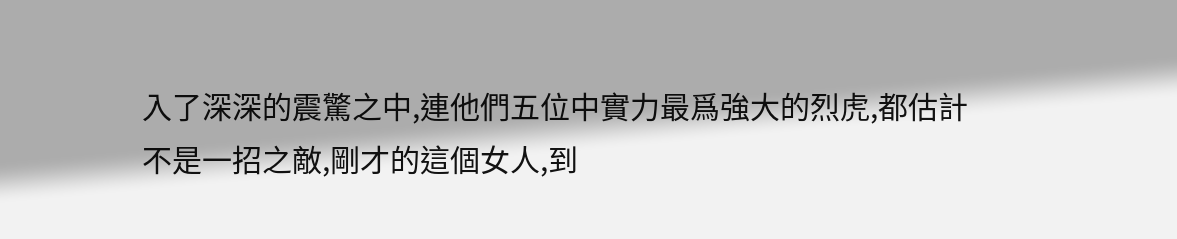入了深深的震驚之中,連他們五位中實力最爲強大的烈虎,都估計不是一招之敵,剛才的這個女人,到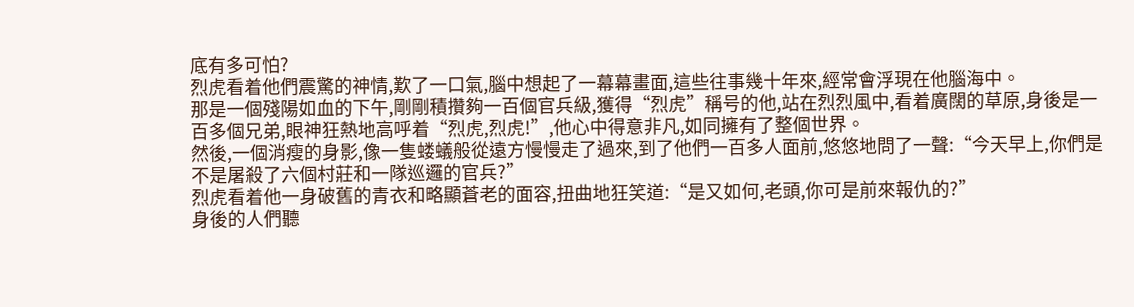底有多可怕?
烈虎看着他們震驚的神情,歎了一口氣,腦中想起了一幕幕畫面,這些往事幾十年來,經常會浮現在他腦海中。
那是一個殘陽如血的下午,剛剛積攢夠一百個官兵級,獲得“烈虎”稱号的他,站在烈烈風中,看着廣闊的草原,身後是一百多個兄弟,眼神狂熱地高呼着“烈虎,烈虎!”,他心中得意非凡,如同擁有了整個世界。
然後,一個消瘦的身影,像一隻蝼蟻般從遠方慢慢走了過來,到了他們一百多人面前,悠悠地問了一聲:“今天早上,你們是不是屠殺了六個村莊和一隊巡邏的官兵?”
烈虎看着他一身破舊的青衣和略顯蒼老的面容,扭曲地狂笑道:“是又如何,老頭,你可是前來報仇的?”
身後的人們聽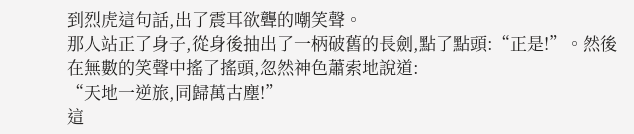到烈虎這句話,出了震耳欲聾的嘲笑聲。
那人站正了身子,從身後抽出了一柄破舊的長劍,點了點頭:“正是!”。然後在無數的笑聲中搖了搖頭,忽然神色蕭索地說道:
“天地一逆旅,同歸萬古塵!”
這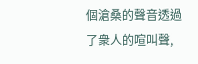個滄桑的聲音透過了衆人的喧叫聲,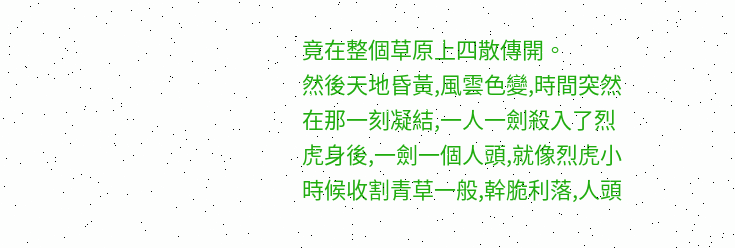竟在整個草原上四散傳開。
然後天地昏黃,風雲色變,時間突然在那一刻凝結,一人一劍殺入了烈虎身後,一劍一個人頭,就像烈虎小時候收割青草一般,幹脆利落,人頭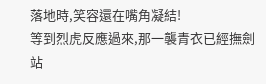落地時,笑容還在嘴角凝結!
等到烈虎反應過來,那一襲青衣已經撫劍站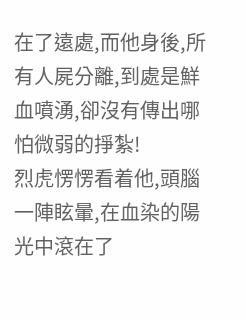在了遠處,而他身後,所有人屍分離,到處是鮮血噴湧,卻沒有傳出哪怕微弱的掙紮!
烈虎愣愣看着他,頭腦一陣眩暈,在血染的陽光中滾在了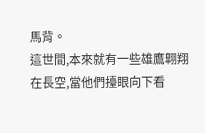馬背。
這世間,本來就有一些雄鷹翺翔在長空,當他們擡眼向下看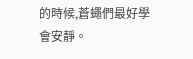的時候,蒼蠅們最好學會安靜。